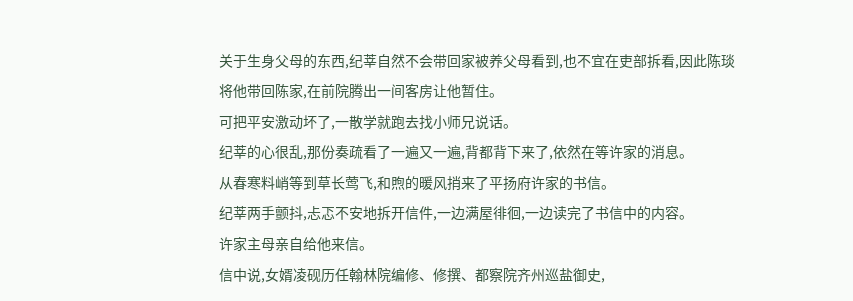关于生身父母的东西,纪莘自然不会带回家被养父母看到,也不宜在吏部拆看,因此陈琰将他带回陈家,在前院腾出一间客房让他暂住。
可把平安激动坏了,一散学就跑去找小师兄说话。
纪莘的心很乱,那份奏疏看了一遍又一遍,背都背下来了,依然在等许家的消息。
从春寒料峭等到草长莺飞,和煦的暖风捎来了平扬府许家的书信。
纪莘两手颤抖,忐忑不安地拆开信件,一边满屋徘徊,一边读完了书信中的内容。
许家主母亲自给他来信。
信中说,女婿凌砚历任翰林院编修、修撰、都察院齐州巡盐御史,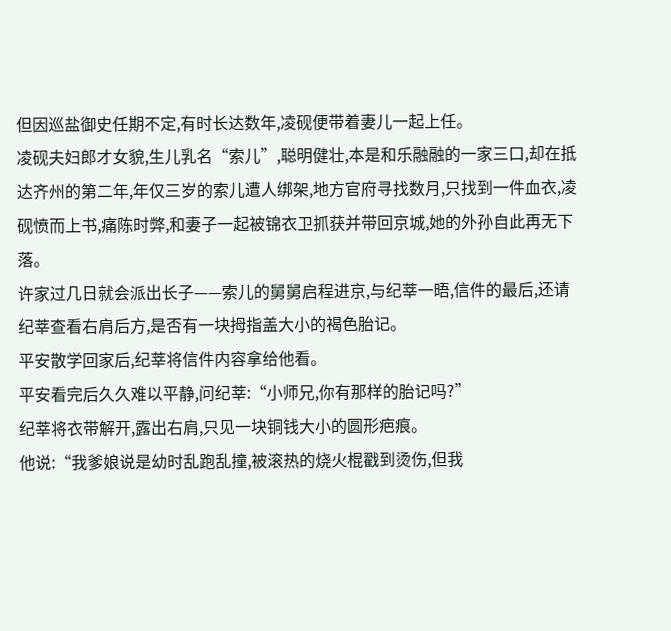但因巡盐御史任期不定,有时长达数年,凌砚便带着妻儿一起上任。
凌砚夫妇郎才女貌,生儿乳名“索儿”,聪明健壮,本是和乐融融的一家三口,却在抵达齐州的第二年,年仅三岁的索儿遭人绑架,地方官府寻找数月,只找到一件血衣,凌砚愤而上书,痛陈时弊,和妻子一起被锦衣卫抓获并带回京城,她的外孙自此再无下落。
许家过几日就会派出长子——索儿的舅舅启程进京,与纪莘一晤,信件的最后,还请纪莘查看右肩后方,是否有一块拇指盖大小的褐色胎记。
平安散学回家后,纪莘将信件内容拿给他看。
平安看完后久久难以平静,问纪莘:“小师兄,你有那样的胎记吗?”
纪莘将衣带解开,露出右肩,只见一块铜钱大小的圆形疤痕。
他说:“我爹娘说是幼时乱跑乱撞,被滚热的烧火棍戳到烫伤,但我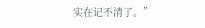实在记不清了。”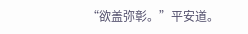“欲盖弥彰。”平安道。